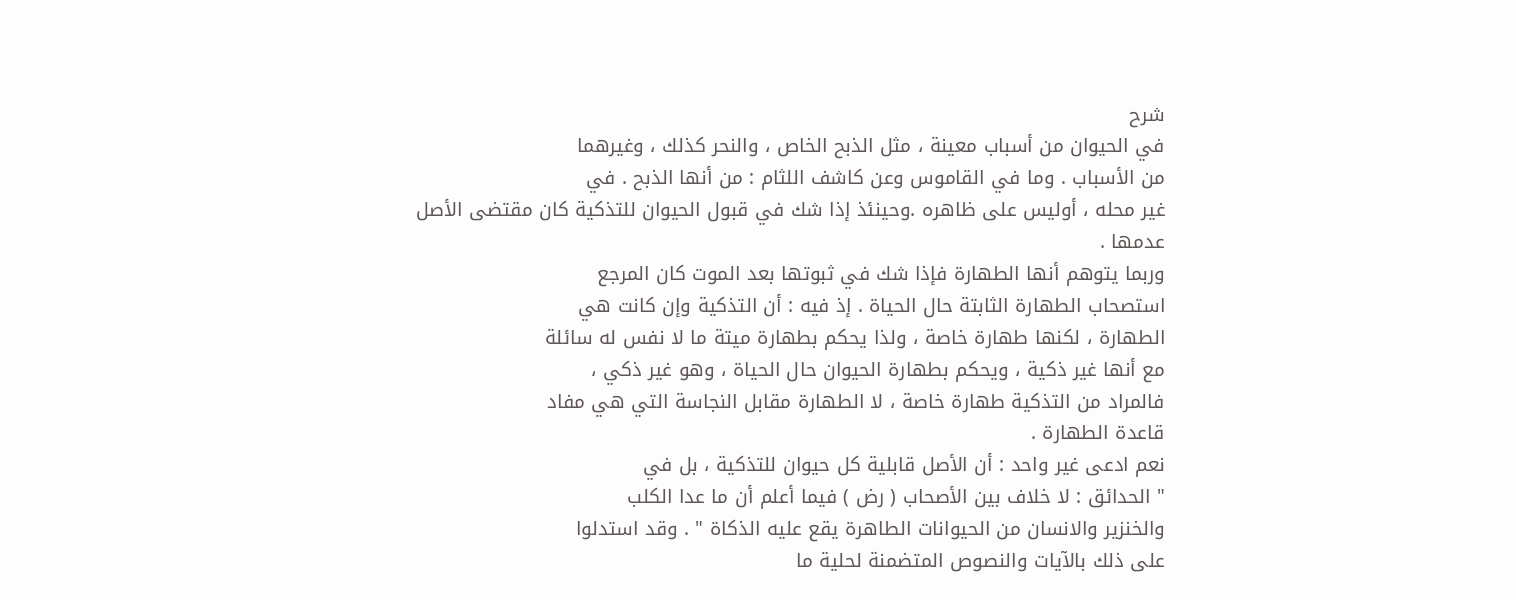شرح
في الحيوان من أسباب معينة ، مثل الذبح الخاص ، والنحر كذلك ، وغيرهما
من الأسباب . وما في القاموس وعن كاشف اللثام : من أنها الذبح . في
غير محله ، أوليس على ظاهره .وحينئذ إذا شك في قبول الحيوان للتذكية كان مقتضى الأصل عدمها .
وربما يتوهم أنها الطهارة فإذا شك في ثبوتها بعد الموت كان المرجع
استصحاب الطهارة الثابتة حال الحياة . إذ فيه : أن التذكية وإن كانت هي
الطهارة ، لكنها طهارة خاصة ، ولذا يحكم بطهارة ميتة ما لا نفس له سائلة
مع أنها غير ذكية ، ويحكم بطهارة الحيوان حال الحياة ، وهو غير ذكي ،
فالمراد من التذكية طهارة خاصة ، لا الطهارة مقابل النجاسة التي هي مفاد
قاعدة الطهارة .
نعم ادعى غير واحد : أن الأصل قابلية كل حيوان للتذكية ، بل في
" الحدائق : لا خلاف بين الأصحاب ( رض ) فيما أعلم أن ما عدا الكلب
والخنزير والانسان من الحيوانات الطاهرة يقع عليه الذكاة " . وقد استدلوا
على ذلك بالآيات والنصوص المتضمنة لحلية ما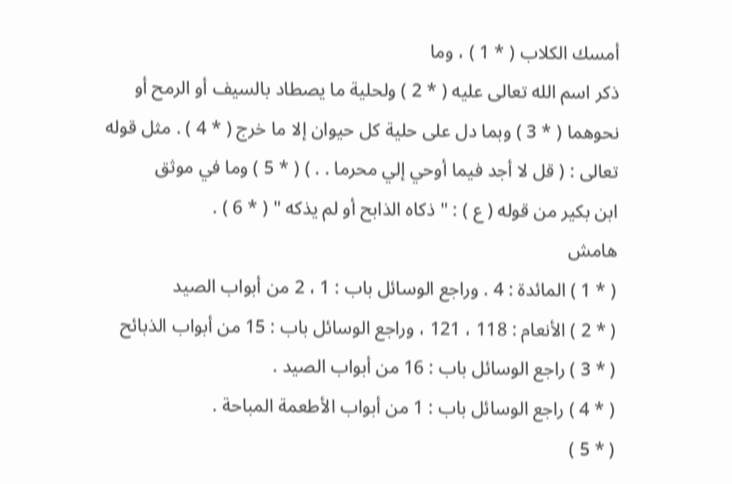أمسك الكلاب ( * 1 ) ، وما
ذكر اسم الله تعالى عليه ( * 2 ) ولحلية ما يصطاد بالسيف أو الرمح أو
نحوهما ( * 3 ) وبما دل على حلية كل حيوان إلا ما خرج ( * 4 ) . مثل قوله
تعالى : ( قل لا أجد فيما أوحي إلي محرما . . ) ( * 5 ) وما في موثق
ابن بكير من قوله ( ع ) : " ذكاه الذابح أو لم يذكه " ( * 6 ) .
هامش
( * 1 ) المائدة : 4 . وراجع الوسائل باب : 1 ، 2 من أبواب الصيد
( * 2 ) الأنعام : 118 ، 121 ، وراجع الوسائل باب : 15 من أبواب الذبائح
( * 3 ) راجع الوسائل باب : 16 من أبواب الصيد .
( * 4 ) راجع الوسائل باب : 1 من أبواب الأطعمة المباحة .
( * 5 )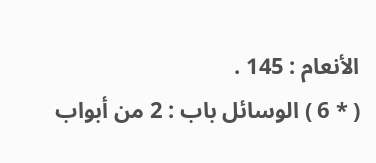الأنعام : 145 .
( * 6 ) الوسائل باب : 2 من أبواب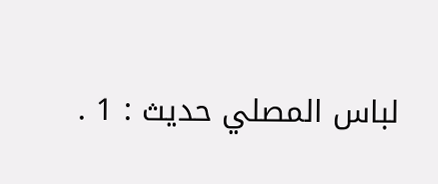لباس المصلي حديث : 1 .